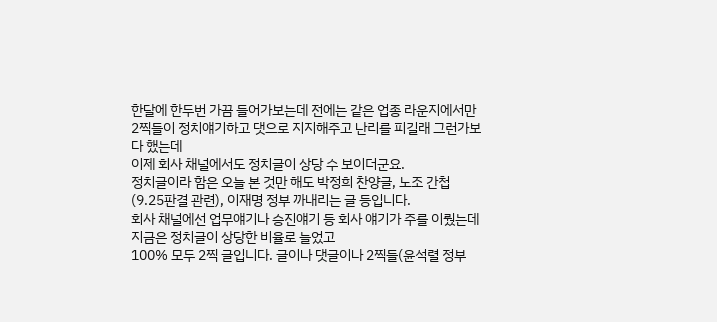한달에 한두번 가끔 들어가보는데 전에는 같은 업종 라운지에서만
2찍들이 정치얘기하고 댓으로 지지해주고 난리를 피길래 그런가보다 했는데
이제 회사 채널에서도 정치글이 상당 수 보이더군요.
정치글이라 함은 오늘 본 것만 해도 박정희 찬양글, 노조 간첩(9.25판결 관련), 이재명 정부 까내리는 글 등입니다.
회사 채널에선 업무얘기나 승진얘기 등 회사 얘기가 주를 이뤘는데 지금은 정치글이 상당한 비율로 늘었고
100% 모두 2찍 글입니다. 글이나 댓글이나 2찍들(윤석렬 정부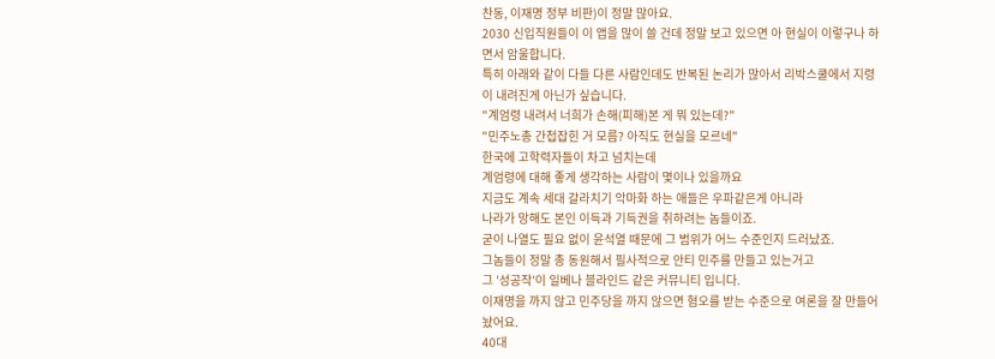찬동, 이재명 정부 비판)이 정말 많아요.
2030 신입직원들이 이 앱을 많이 쓸 건데 정말 보고 있으면 아 현실이 이렇구나 하면서 암울합니다.
특히 아래와 같이 다들 다른 사람인데도 반복된 논리가 많아서 리박스쿨에서 지령이 내려진게 아닌가 싶습니다.
"계엄령 내려서 너희가 손해(피해)본 게 뭐 있는데?"
"민주노총 간첩잡힌 거 모름? 아직도 현실을 모르네"
한국에 고학력자들이 차고 넘치는데
계엄령에 대해 좋게 생각하는 사람이 몇이나 있을까요
지금도 계속 세대 갈라치기 악마화 하는 애들은 우파같은게 아니라
나라가 망해도 본인 이득과 기득권을 취하려는 놈들이죠.
굳이 나열도 필요 없이 윤석열 때문에 그 범위가 어느 수준인지 드러났죠.
그놈들이 정말 총 동원해서 필사적으로 안티 민주를 만들고 있는거고
그 '성공작'이 일베나 블라인드 같은 커뮤니티 입니다.
이재명을 까지 않고 민주당을 까지 않으면 혐오를 받는 수준으로 여론을 잘 만들어놨어요.
40대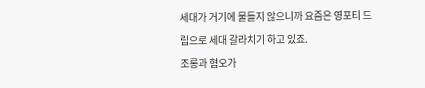세대가 거기에 물들지 않으니까 요즘은 영포티 드립으로 세대 갈라치기 하고 있죠.
조롱과 혐오가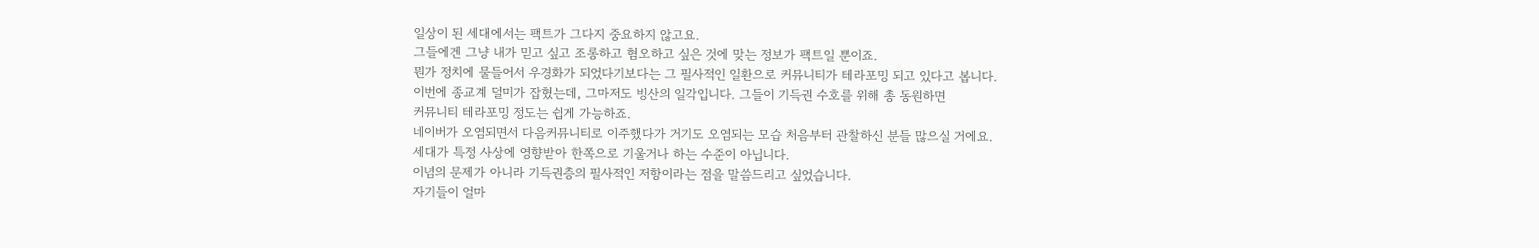일상이 된 세대에서는 팩트가 그다지 중요하지 않고요.
그들에겐 그냥 내가 믿고 싶고 조롱하고 혐오하고 싶은 것에 맞는 정보가 팩트일 뿐이죠.
뭔가 정치에 물들어서 우경화가 되었다기보다는 그 필사적인 일환으로 커뮤니티가 테라포밍 되고 있다고 봅니다.
이번에 종교계 덜미가 잡혔는데, 그마저도 빙산의 일각입니다. 그들이 기득권 수호를 위해 총 동원하면
커뮤니티 테라포밍 정도는 쉽게 가능하죠.
네이버가 오염되면서 다음커뮤니티로 이주했다가 거기도 오염되는 모습 처음부터 관찰하신 분들 많으실 거에요.
세대가 특정 사상에 영향받아 한쪽으로 기울거나 하는 수준이 아닙니다.
이념의 문제가 아니라 기득권층의 필사적인 저항이라는 점을 말씀드리고 싶었습니다.
자기들이 얼마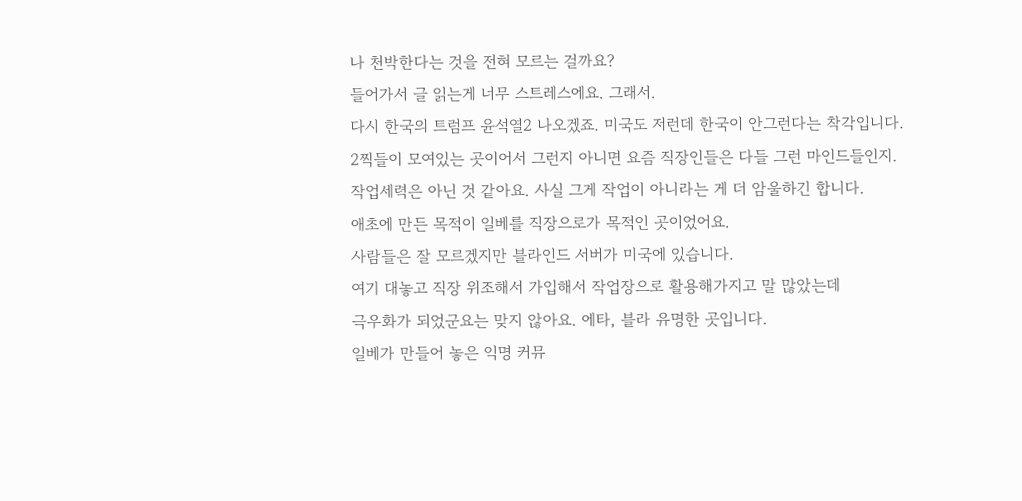나 천박한다는 것을 전혀 모르는 걸까요?
들어가서 글 읽는게 너무 스트레스에요. 그래서.
다시 한국의 트럼프 윤석열2 나오겠죠. 미국도 저런데 한국이 안그런다는 착각입니다.
2찍들이 모여있는 곳이어서 그런지 아니면 요즘 직장인들은 다들 그런 마인드들인지.
작업세력은 아닌 것 같아요. 사실 그게 작업이 아니라는 게 더 암울하긴 합니다.
애초에 만든 목적이 일베를 직장으로가 목적인 곳이었어요.
사람들은 잘 모르겠지만 블라인드 서버가 미국에 있습니다.
여기 대놓고 직장 위조해서 가입해서 작업장으로 활용해가지고 말 많았는데
극우화가 되었군요는 맞지 않아요. 에타, 블라 유명한 곳입니다.
일베가 만들어 놓은 익명 커뮤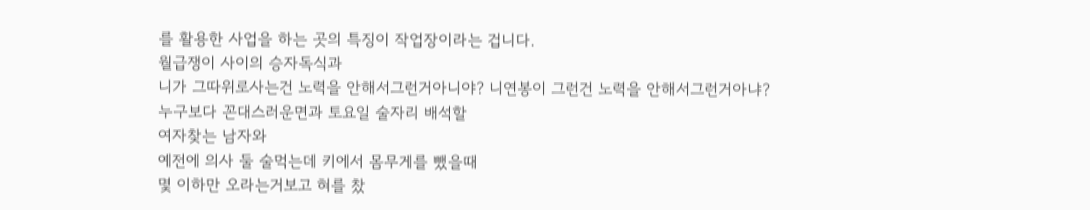를 활용한 사업을 하는 곳의 특징이 작업장이라는 겁니다.
월급쟁이 사이의 승자독식과
니가 그따위로사는건 노력을 안해서그런거아니야? 니연봉이 그런건 노력을 안해서그런거아냐?
누구보다 꼰대스러운면과 토요일 술자리 배석할
여자찾는 남자와
예전에 의사 둘 술먹는데 키에서 몸무게를 뺐을때
몇 이하만 오라는거보고 혀를 찼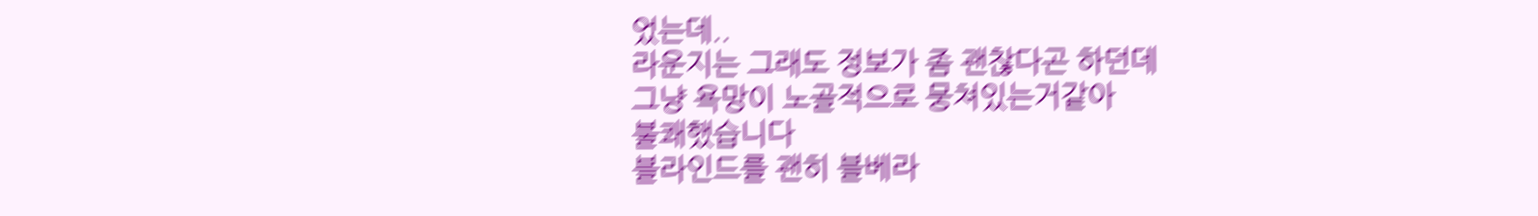었는데..
라운지는 그래도 정보가 좀 괜찮다곤 하던데
그냥 욕망이 노골적으로 뭉쳐있는거같아
불쾌했습니다
블라인드를 괜히 블베라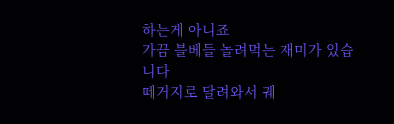하는게 아니죠
가끔 블베들 놀려먹는 재미가 있습니다
떼거지로 달려와서 궤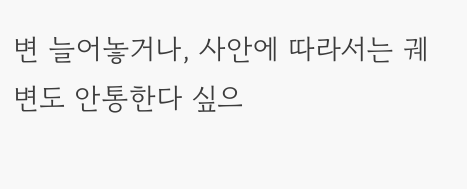변 늘어놓거나, 사안에 따라서는 궤변도 안통한다 싶으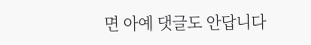면 아예 댓글도 안답니다